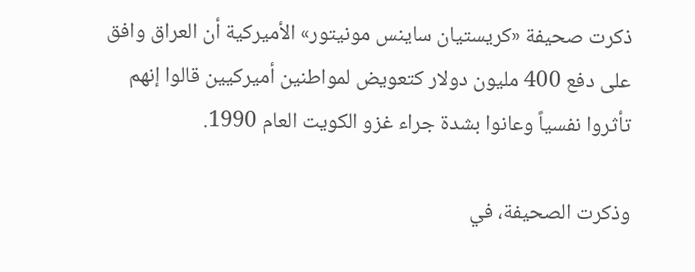ذكرت صحيفة «كريستيان ساينس مونيتور» الأميركية أن العراق وافق على دفع 400 مليون دولار كتعويض لمواطنين أميركيين قالوا إنهم تأثروا نفسياً وعانوا بشدة جراء غزو الكويت العام 1990.

وذكرت الصحيفة، في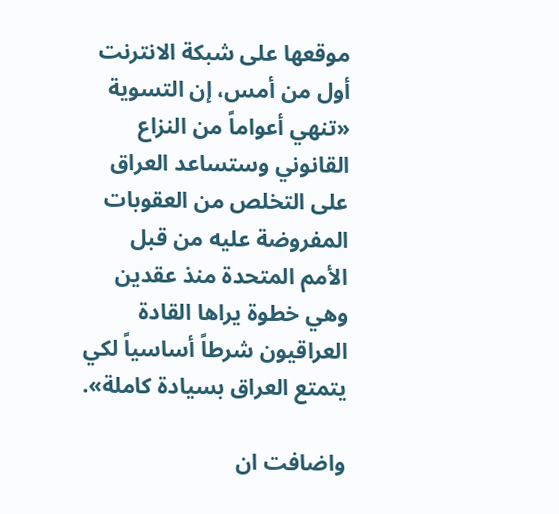موقعها على شبكة الانترنت أول من أمس، إن التسوية «تنهي أعواماً من النزاع القانوني وستساعد العراق على التخلص من العقوبات المفروضة عليه من قبل الأمم المتحدة منذ عقدين وهي خطوة يراها القادة العراقيون شرطاً أساسياً لكي يتمتع العراق بسيادة كاملة».

واضافت ان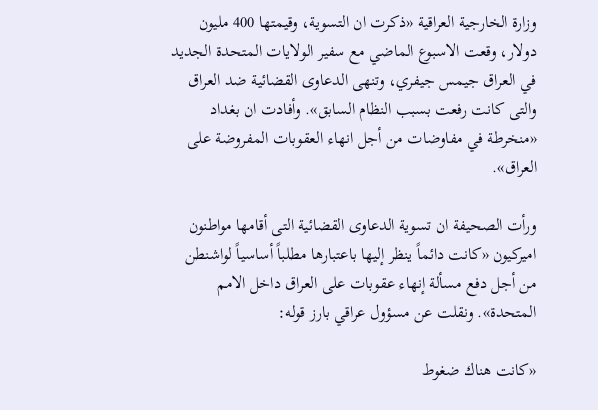وزارة الخارجية العراقية «ذكرت ان التسوية، وقيمتها 400 مليون دولار، وقعت الاسبوع الماضي مع سفير الولايات المتحدة الجديد في العراق جيمس جيفري، وتنهى الدعاوى القضائية ضد العراق والتى كانت رفعت بسبب النظام السابق». وأفادت ان بغداد «منخرطة في مفاوضات من أجل انهاء العقوبات المفروضة على العراق».

ورأت الصحيفة ان تسوية الدعاوى القضائية التى أقامها مواطنون اميركيون «كانت دائماً ينظر إليها باعتبارها مطلباً أساسياً لواشنطن من أجل دفع مسألة إنهاء عقوبات على العراق داخل الامم المتحدة». ونقلت عن مسؤول عراقي بارز قوله:

«كانت هناك ضغوط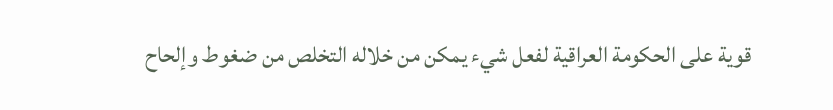قوية على الحكومة العراقية لفعل شيء يمكن من خلاله التخلص من ضغوط وإلحاح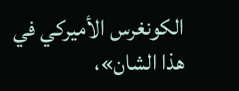الكونغرس الأميركي في هذا الشان»،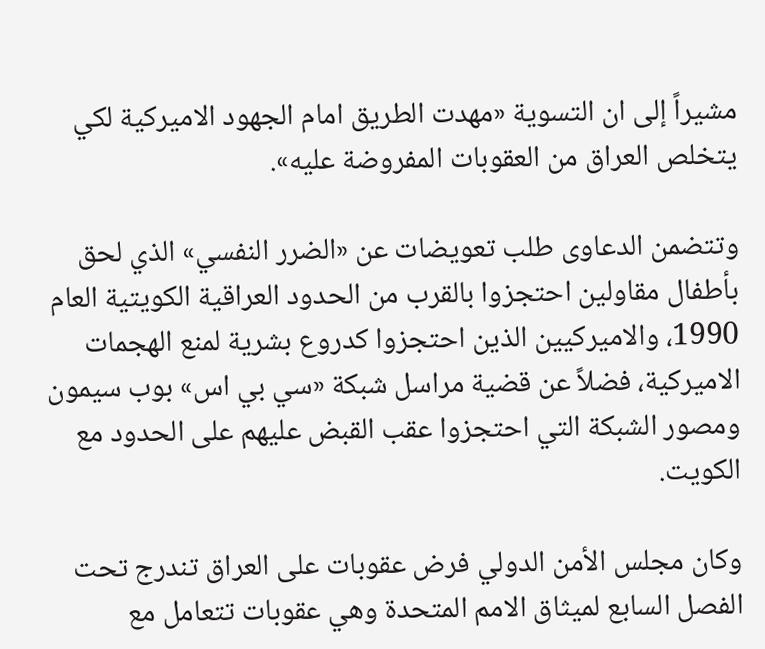مشيراً إلى ان التسوية «مهدت الطريق امام الجهود الاميركية لكي يتخلص العراق من العقوبات المفروضة عليه».

وتتضمن الدعاوى طلب تعويضات عن «الضرر النفسي» الذي لحق بأطفال مقاولين احتجزوا بالقرب من الحدود العراقية الكويتية العام 1990، والاميركيين الذين احتجزوا كدروع بشرية لمنع الهجمات الاميركية، فضلاً عن قضية مراسل شبكة «سي بي اس» بوب سيمون ومصور الشبكة التي احتجزوا عقب القبض عليهم على الحدود مع الكويت.

وكان مجلس الأمن الدولي فرض عقوبات على العراق تندرج تحت الفصل السابع لميثاق الامم المتحدة وهي عقوبات تتعامل مع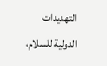التهديدات الدولية للسلام،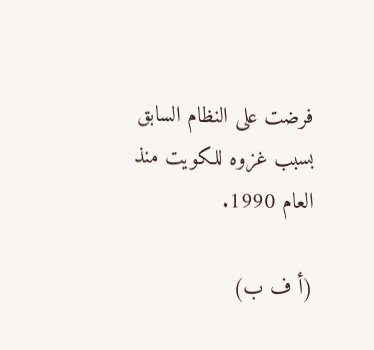فرضت على النظام السابق بسبب غزوه للكويت منذ العام 1990.

(أ ف ب)